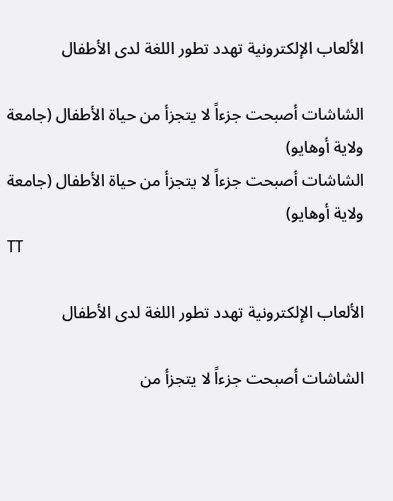الألعاب الإلكترونية تهدد تطور اللغة لدى الأطفال

الشاشات أصبحت جزءاً لا يتجزأ من حياة الأطفال (جامعة ولاية أوهايو)
الشاشات أصبحت جزءاً لا يتجزأ من حياة الأطفال (جامعة ولاية أوهايو)
TT

الألعاب الإلكترونية تهدد تطور اللغة لدى الأطفال

الشاشات أصبحت جزءاً لا يتجزأ من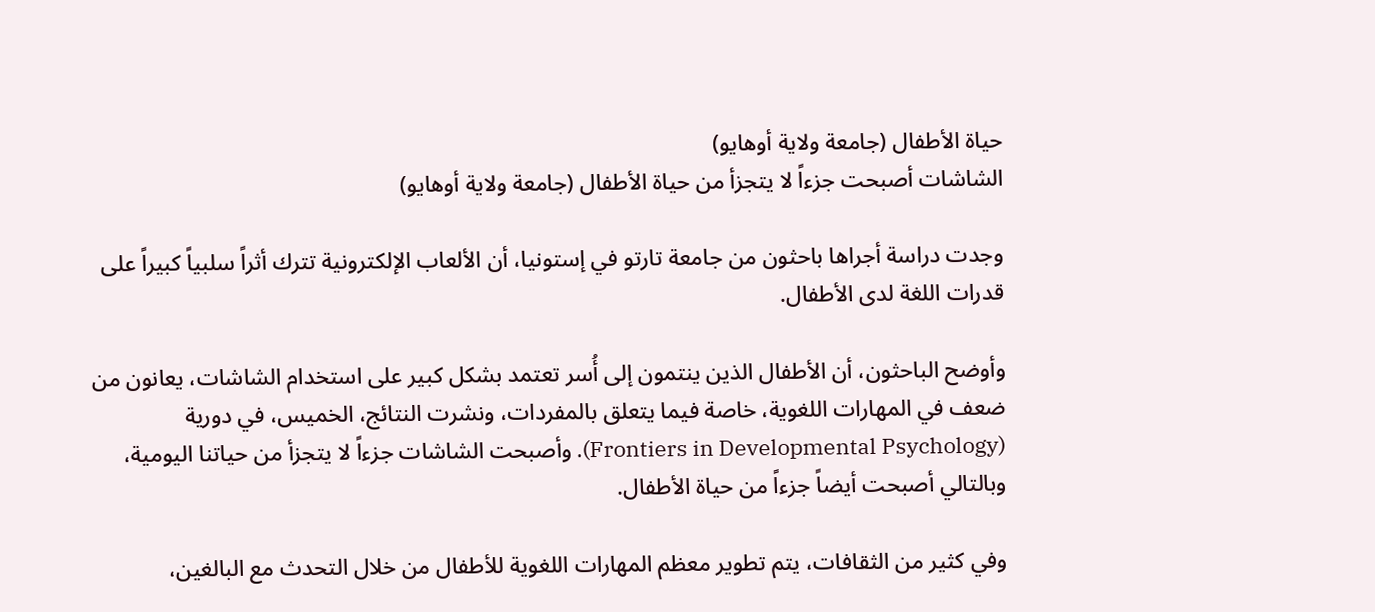حياة الأطفال (جامعة ولاية أوهايو)
الشاشات أصبحت جزءاً لا يتجزأ من حياة الأطفال (جامعة ولاية أوهايو)

وجدت دراسة أجراها باحثون من جامعة تارتو في إستونيا، أن الألعاب الإلكترونية تترك أثراً سلبياً كبيراً على قدرات اللغة لدى الأطفال.

وأوضح الباحثون، أن الأطفال الذين ينتمون إلى أُسر تعتمد بشكل كبير على استخدام الشاشات، يعانون من ضعف في المهارات اللغوية، خاصة فيما يتعلق بالمفردات، ونشرت النتائج، الخميس، في دورية (Frontiers in Developmental Psychology). وأصبحت الشاشات جزءاً لا يتجزأ من حياتنا اليومية، وبالتالي أصبحت أيضاً جزءاً من حياة الأطفال.

وفي كثير من الثقافات، يتم تطوير معظم المهارات اللغوية للأطفال من خلال التحدث مع البالغين،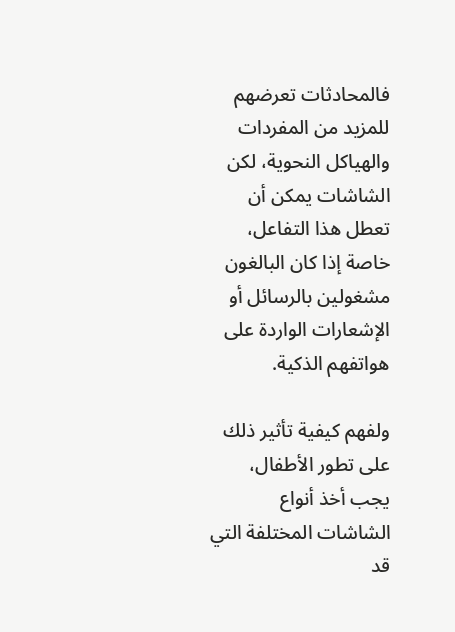فالمحادثات تعرضهم للمزيد من المفردات والهياكل النحوية، لكن الشاشات يمكن أن تعطل هذا التفاعل، خاصة إذا كان البالغون مشغولين بالرسائل أو الإشعارات الواردة على هواتفهم الذكية.

ولفهم كيفية تأثير ذلك على تطور الأطفال، يجب أخذ أنواع الشاشات المختلفة التي قد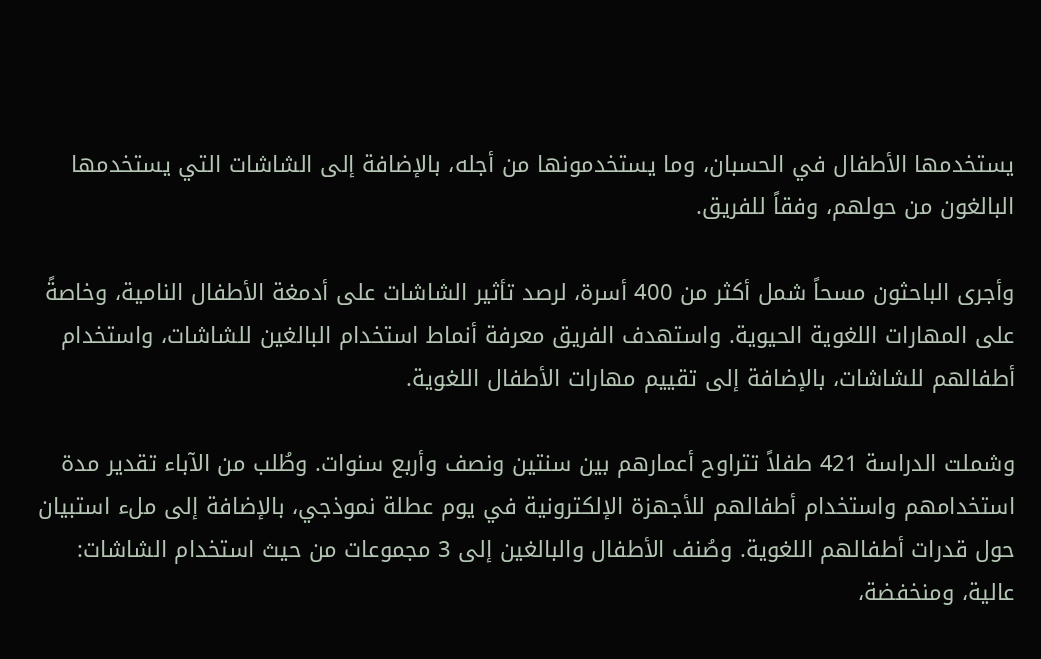يستخدمها الأطفال في الحسبان، وما يستخدمونها من أجله، بالإضافة إلى الشاشات التي يستخدمها البالغون من حولهم، وفقاً للفريق.

وأجرى الباحثون مسحاً شمل أكثر من 400 أسرة، لرصد تأثير الشاشات على أدمغة الأطفال النامية، وخاصةً على المهارات اللغوية الحيوية. واستهدف الفريق معرفة أنماط استخدام البالغين للشاشات، واستخدام أطفالهم للشاشات، بالإضافة إلى تقييم مهارات الأطفال اللغوية.

وشملت الدراسة 421 طفلاً تتراوح أعمارهم بين سنتين ونصف وأربع سنوات. وطُلب من الآباء تقدير مدة استخدامهم واستخدام أطفالهم للأجهزة الإلكترونية في يوم عطلة نموذجي، بالإضافة إلى ملء استبيان حول قدرات أطفالهم اللغوية. وصُنف الأطفال والبالغين إلى 3 مجموعات من حيث استخدام الشاشات: عالية، ومنخفضة،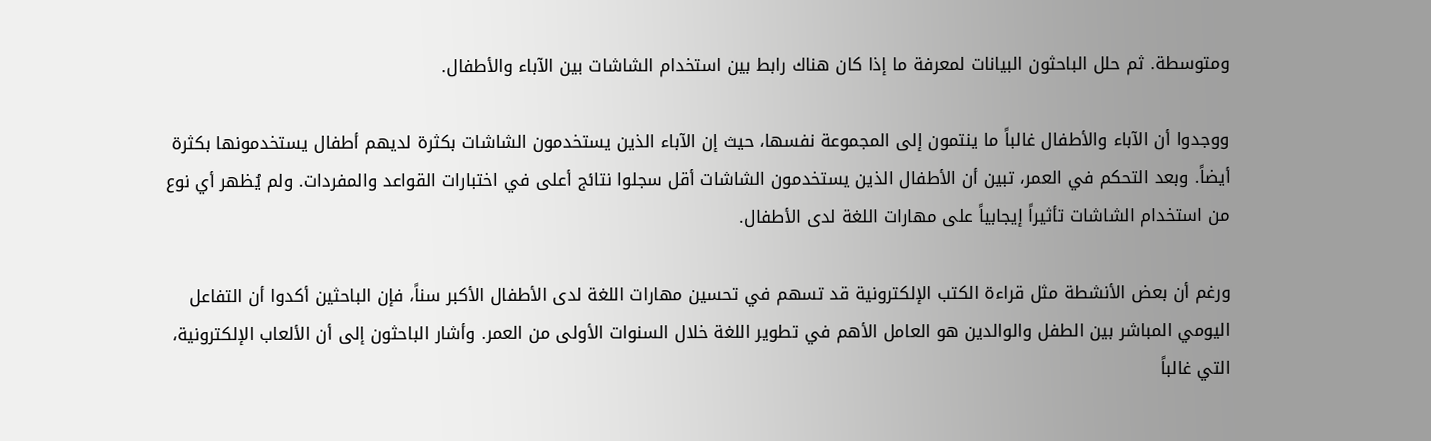ومتوسطة. ثم حلل الباحثون البيانات لمعرفة ما إذا كان هناك رابط بين استخدام الشاشات بين الآباء والأطفال.

ووجدوا أن الآباء والأطفال غالباً ما ينتمون إلى المجموعة نفسها، حيث إن الآباء الذين يستخدمون الشاشات بكثرة لديهم أطفال يستخدمونها بكثرة أيضاً. وبعد التحكم في العمر، تبين أن الأطفال الذين يستخدمون الشاشات أقل سجلوا نتائج أعلى في اختبارات القواعد والمفردات. ولم يُظهر أي نوع من استخدام الشاشات تأثيراً إيجابياً على مهارات اللغة لدى الأطفال.

ورغم أن بعض الأنشطة مثل قراءة الكتب الإلكترونية قد تسهم في تحسين مهارات اللغة لدى الأطفال الأكبر سناً، فإن الباحثين أكدوا أن التفاعل اليومي المباشر بين الطفل والوالدين هو العامل الأهم في تطوير اللغة خلال السنوات الأولى من العمر. وأشار الباحثون إلى أن الألعاب الإلكترونية، التي غالباً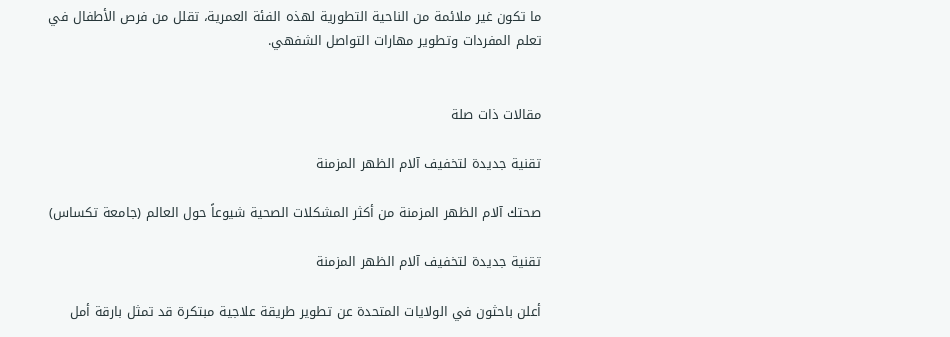ما تكون غير ملائمة من الناحية التطورية لهذه الفئة العمرية، تقلل من فرص الأطفال في تعلم المفردات وتطوير مهارات التواصل الشفهي.


مقالات ذات صلة

تقنية جديدة لتخفيف آلام الظهر المزمنة

صحتك آلام الظهر المزمنة من أكثر المشكلات الصحية شيوعاً حول العالم (جامعة تكساس)

تقنية جديدة لتخفيف آلام الظهر المزمنة

أعلن باحثون في الولايات المتحدة عن تطوير طريقة علاجية مبتكرة قد تمثل بارقة أمل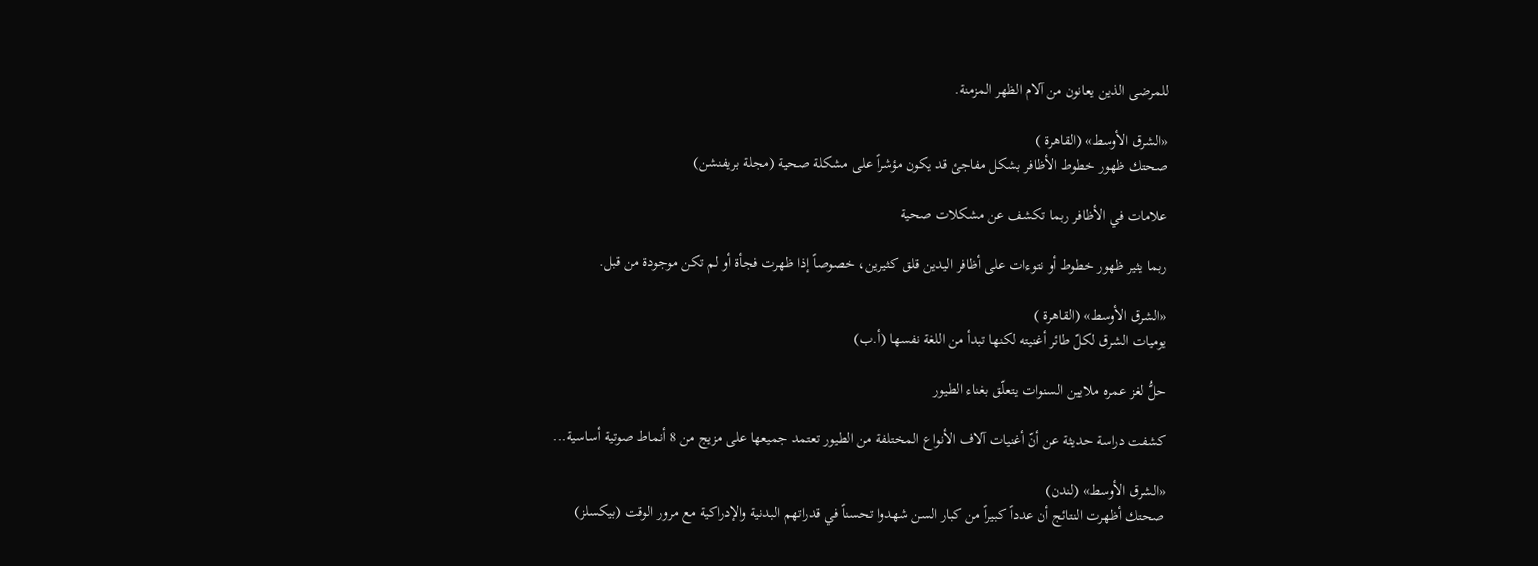للمرضى الذين يعانون من آلام الظهر المزمنة.

«الشرق الأوسط» (القاهرة )
صحتك ظهور خطوط الأظافر بشكل مفاجئ قد يكون مؤشراً على مشكلة صحية (مجلة بريفنشن)

علامات في الأظافر ربما تكشف عن مشكلات صحية

ربما يثير ظهور خطوط أو نتوءات على أظافر اليدين قلق كثيرين، خصوصاً إذا ظهرت فجأة أو لم تكن موجودة من قبل.

«الشرق الأوسط» (القاهرة )
يوميات الشرق لكلّ طائر أغنيته لكنها تبدأ من اللغة نفسها (أ.ب)

حلُّ لغز عمره ملايين السنوات يتعلّق بغناء الطيور

كشفت دراسة حديثة عن أنّ أغنيات آلاف الأنواع المختلفة من الطيور تعتمد جميعها على مزيج من 8 أنماط صوتية أساسية...

«الشرق الأوسط» (لندن)
صحتك أظهرت النتائج أن عدداً كبيراً من كبار السن شهدوا تحسناً في قدراتهم البدنية والإدراكية مع مرور الوقت (بيكسلز)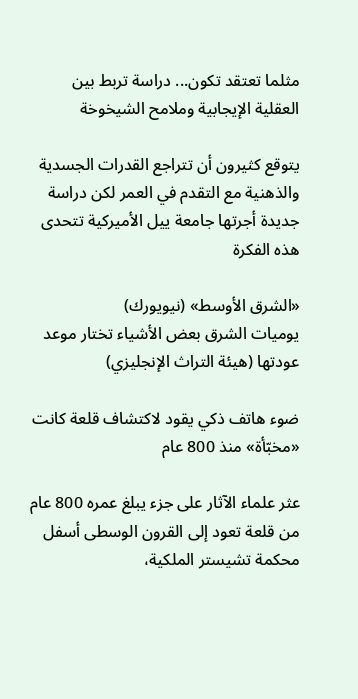مثلما تعتقد تكون... دراسة تربط بين العقلية الإيجابية وملامح الشيخوخة

يتوقع كثيرون أن تتراجع القدرات الجسدية والذهنية مع التقدم في العمر لكن دراسة جديدة أجرتها جامعة ييل الأميركية تتحدى هذه الفكرة

«الشرق الأوسط» (نيويورك)
يوميات الشرق بعض الأشياء تختار موعد عودتها (هيئة التراث الإنجليزي)

ضوء هاتف ذكي يقود لاكتشاف قلعة كانت «مخبّأة» منذ 800 عام

عثر علماء الآثار على جزء يبلغ عمره 800 عام من قلعة تعود إلى القرون الوسطى أسفل محكمة تشيستر الملكية،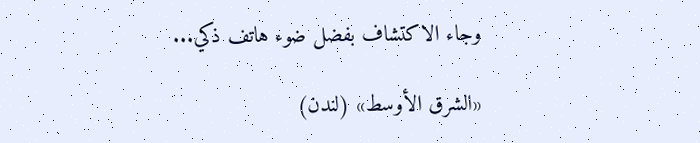وجاء الاكتشاف بفضل ضوء هاتف ذكي...

«الشرق الأوسط» (لندن)